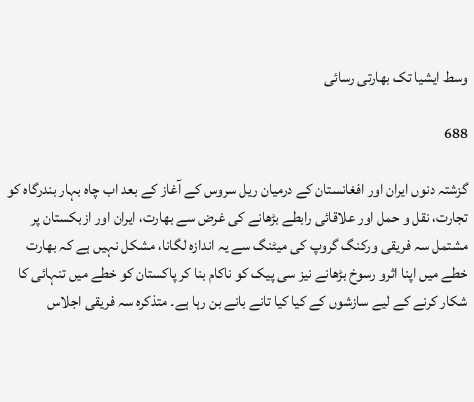وسط ایشیا تک بھارتی رسائی

688

گزشتہ دنوں ایران اور افغانستان کے درمیان ریل سروس کے آغاز کے بعد اب چاہ بہار بندرگاہ کو تجارت، نقل و حمل اور علاقائی رابطے بڑھانے کی غرض سے بھارت، ایران اور ازبکستان پر مشتمل سہ فریقی ورکنگ گروپ کی میٹنگ سے یہ اندازہ لگانا، مشکل نہیں ہے کہ بھارت خطے میں اپنا اثرو رسوخ بڑھانے نیز سی پیک کو ناکام بنا کر پاکستان کو خطے میں تنہائی کا شکار کرنے کے لیے سازشوں کے کیا کیا تانے بانے بن رہا ہے۔ متذکرہ سہ فریقی اجلاس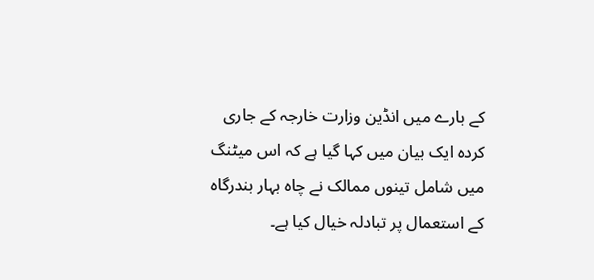کے بارے میں انڈین وزارت خارجہ کے جاری کردہ ایک بیان میں کہا گیا ہے کہ اس میٹنگ میں شامل تینوں ممالک نے چاہ بہار بندرگاہ کے استعمال پر تبادلہ خیال کیا ہے۔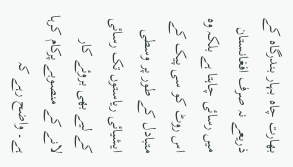بھارت چاہ بہار بندرگاہ کے ذریعے نہ صرف افغانستان میں رسائی چاہتا ہے بلکہ وہ اس روٹ کو سی پیک کے متبادل کے طور پر وسطی ایشیائی ریاستوں تک رسائی کے لیے بھی بروئے کار لانے کے منصوبے پرکام کرہا ہے۔ واضح رہے کہ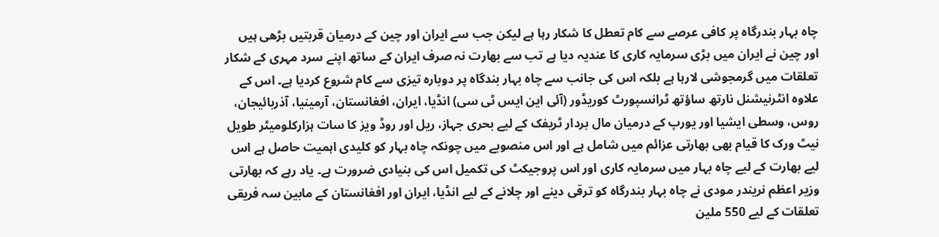چاہ بہار بندرگاہ پر کافی عرصے سے کام تعطل کا شکار رہا ہے لیکن جب سے ایران اور چین کے درمیان قربتیں بڑھی ہیں اور چین نے ایران میں بڑی سرمایہ کاری کا عندیہ دیا ہے تب سے بھارت نہ صرف ایران کے ساتھ اپنے سرد مہری کے شکار تعلقات میں گرمجوشی لارہا ہے بلکہ اس کی جانب سے چاہ بہار بندگاہ پر دوبارہ تیزی سے کام شروع کردیا ہے۔ اس کے علاوہ انٹرنیشنل نارتھ ساؤتھ ٹرانسپورٹ کوریڈور (آئی این ایس ٹی سی) انڈیا، ایران، افغانستان، آرمینیا، آذربائیجان، روس، وسطی ایشیا اور یورپ کے درمیان مال بردار ٹریفک کے لیے بحری جہاز، ریل اور روڈ ویز کا سات ہزارکلومیٹر طویل نیٹ ورک کا قیام بھی بھارتی عزائم میں شامل ہے اور اس منصوبے میں چونکہ چاہ بہار کو کلیدی اہمیت حاصل ہے اس لیے بھارت کے لیے چاہ بہار میں سرمایہ کاری اور اس پروجیکٹ کی تکمیل اس کی بنیادی ضرورت ہے۔ یاد رہے کہ بھارتی وزیر اعظم نریندر مودی نے چاہ بہار بندرگاہ کو ترقی دینے اور چلانے کے لیے انڈیا، ایران اور افغانستان کے مابین سہ فریقی تعلقات کے لیے 550 ملین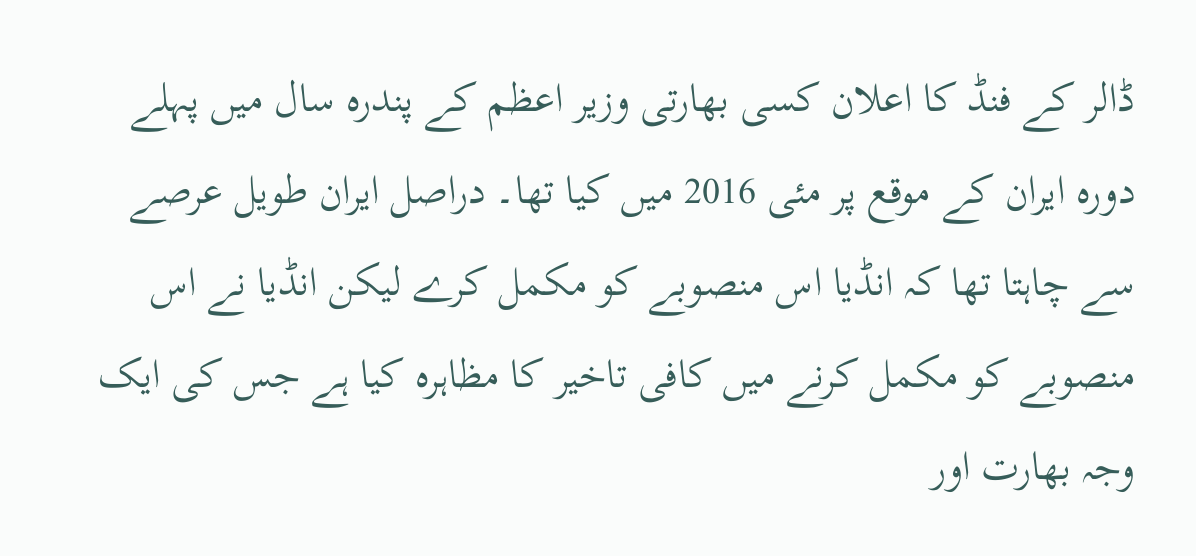ڈالر کے فنڈ کا اعلان کسی بھارتی وزیر اعظم کے پندرہ سال میں پہلے دورہ ایران کے موقع پر مئی 2016 میں کیا تھا۔ دراصل ایران طویل عرصے سے چاہتا تھا کہ انڈیا اس منصوبے کو مکمل کرے لیکن انڈیا نے اس منصوبے کو مکمل کرنے میں کافی تاخیر کا مظاہرہ کیا ہے جس کی ایک وجہ بھارت اور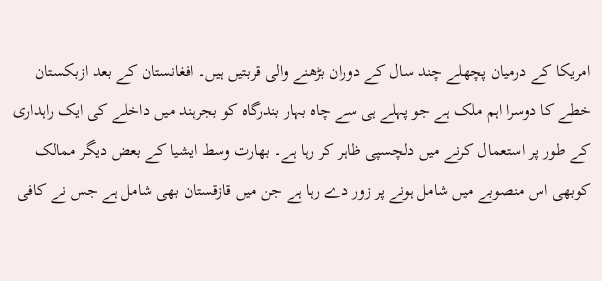امریکا کے درمیان پچھلے چند سال کے دوران بڑھنے والی قربتیں ہیں۔ افغانستان کے بعد ازبکستان خطے کا دوسرا اہم ملک ہے جو پہلے ہی سے چاہ بہار بندرگاہ کو بجرہند میں داخلے کی ایک راہداری کے طور پر استعمال کرنے میں دلچسپی ظاہر کر رہا ہے۔ بھارت وسط ایشیا کے بعض دیگر ممالک کوبھی اس منصوبے میں شامل ہونے پر زور دے رہا ہے جن میں قازقستان بھی شامل ہے جس نے کافی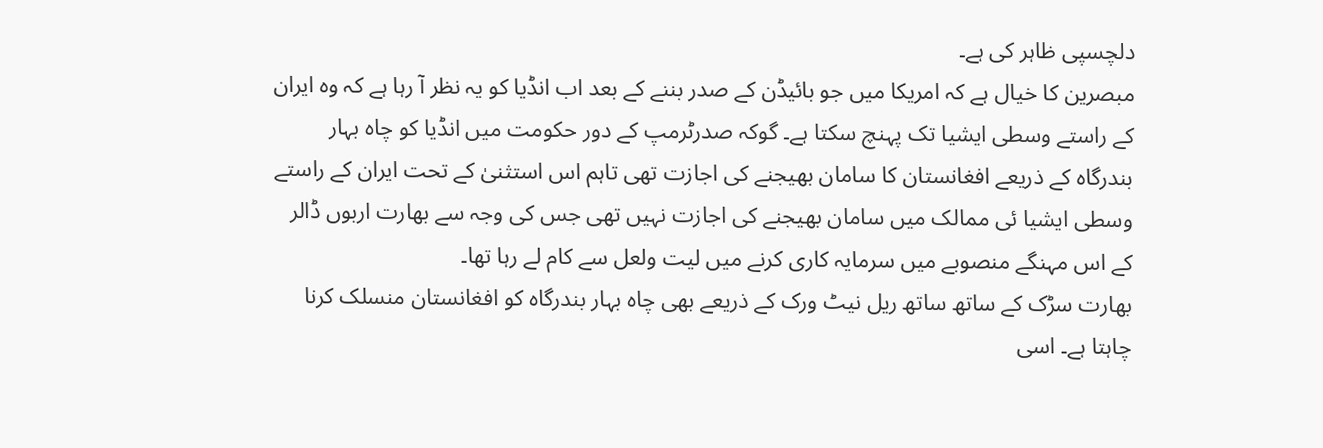دلچسپی ظاہر کی ہے۔
مبصرین کا خیال ہے کہ امریکا میں جو بائیڈن کے صدر بننے کے بعد اب انڈیا کو یہ نظر آ رہا ہے کہ وہ ایران کے راستے وسطی ایشیا تک پہنچ سکتا ہے۔ گوکہ صدرٹرمپ کے دور حکومت میں انڈیا کو چاہ بہار بندرگاہ کے ذریعے افغانستان کا سامان بھیجنے کی اجازت تھی تاہم اس استثنیٰ کے تحت ایران کے راستے وسطی ایشیا ئی ممالک میں سامان بھیجنے کی اجازت نہیں تھی جس کی وجہ سے بھارت اربوں ڈالر کے اس مہنگے منصوبے میں سرمایہ کاری کرنے میں لیت ولعل سے کام لے رہا تھا۔
بھارت سڑک کے ساتھ ساتھ ریل نیٹ ورک کے ذریعے بھی چاہ بہار بندرگاہ کو افغانستان منسلک کرنا چاہتا ہے۔ اسی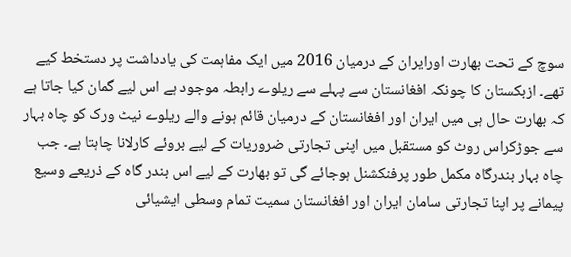سوچ کے تحت بھارت اورایران کے درمیان 2016 میں ایک مفاہمت کی یادداشت پر دستخط کیے تھے۔ ازبکستان کا چونکہ افغانستان سے پہلے سے ریلوے رابطہ موجود ہے اس لیے گمان کیا جاتا ہے کہ بھارت حال ہی میں ایران اور افغانستان کے درمیان قائم ہونے والے ریلوے نیٹ ورک کو چاہ بہار سے جوڑکراس روٹ کو مستقبل میں اپنی تجارتی ضروریات کے لیے بروئے کارلانا چاہتا ہے۔ جب چاہ بہار بندرگاہ مکمل طور پرفنکشنل ہوجائے گی تو بھارت کے لیے اس بندر گاہ کے ذریعے وسیع پیمانے پر اپنا تجارتی سامان ایران اور افغانستان سمیت تمام وسطی ایشیائی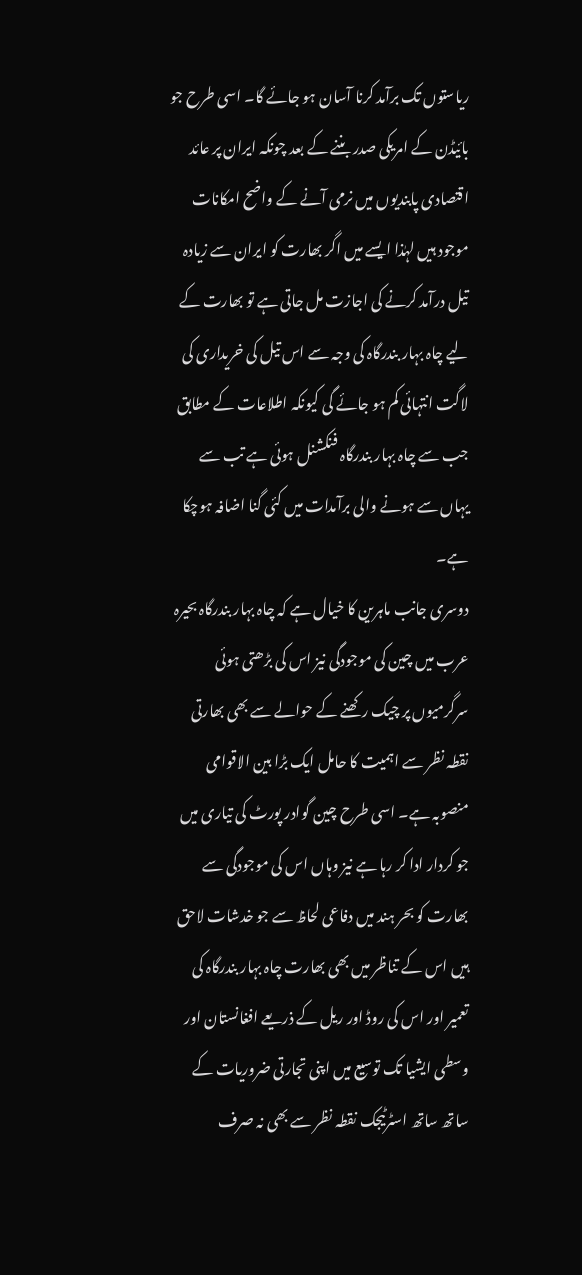ریاستوں تک برآمد کرنا آسان ہو جائے گا۔ اسی طرح جو بائیڈن کے امریکی صدر بننے کے بعد چونکہ ایران پر عائد اقتصادی پابندیوں میں نرمی آنے کے واضح امکانات موجود ہیں لہٰذا ایسے میں اگر بھارت کو ایران سے زیادہ تیل درآمد کرنے کی اجازت مل جاتی ہے تو بھارت کے لیے چاہ بہار بندرگاہ کی وجہ سے اس تیل کی خریداری کی لاگت انتہائی کم ہو جائے گی کیونکہ اطلاعات کے مطابق جب سے چاہ بہار بندرگاہ فنکشنل ہوئی ہے تب سے یہاں سے ہونے والی برآمدات میں کئی گنا اضافہ ہوچکا ہے۔
دوسری جانب ماہرین کا خیال ہے کہ چاہ بہار بندرگاہ بحیرہ عرب میں چین کی موجودگی نیز اس کی بڑھتی ہوئی سرگرمیوں پر چیک رکھنے کے حوالے سے بھی بھارتی نقطہ نظر سے اہمیت کا حامل ایک بڑا بین الاقوامی منصوبہ ہے۔ اسی طرح چین گوادر پورٹ کی تیاری میں جو کردار ادا کر رہا ہے نیز وہاں اس کی موجودگی سے بھارت کو بحر ہند میں دفاعی لحاظ سے جو خدشات لاحق ہیں اس کے تناظر میں بھی بھارت چاہ بہار بندرگاہ کی تعمیر اور اس کی روڈ اور ریل کے ذریعے افغانستان اور وسطی ایشیا تک توسیع میں اپنی تجارتی ضروریات کے ساتھ ساتھ اسٹرٹیجک نقطہ نظر سے بھی نہ صرف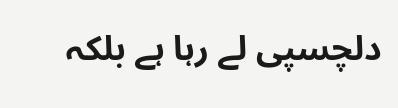دلچسپی لے رہا ہے بلکہ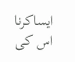ایساکرنا اس کی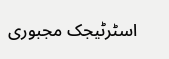اسٹرٹیجک مجبوری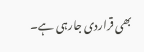بھی قراردی جارہی ہے۔